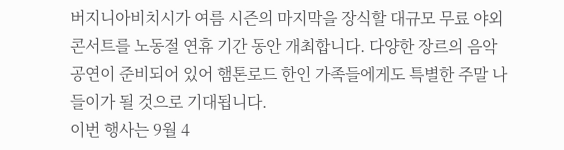버지니아비치시가 여름 시즌의 마지막을 장식할 대규모 무료 야외 콘서트를 노동절 연휴 기간 동안 개최합니다. 다양한 장르의 음악 공연이 준비되어 있어 햄톤로드 한인 가족들에게도 특별한 주말 나들이가 될 것으로 기대됩니다.
이번 행사는 9월 4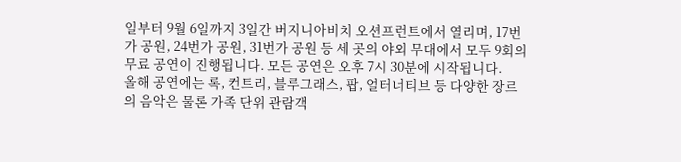일부터 9월 6일까지 3일간 버지니아비치 오션프런트에서 열리며, 17번가 공원, 24번가 공원, 31번가 공원 등 세 곳의 야외 무대에서 모두 9회의 무료 공연이 진행됩니다. 모든 공연은 오후 7시 30분에 시작됩니다.
올해 공연에는 록, 컨트리, 블루그래스, 팝, 얼터너티브 등 다양한 장르의 음악은 물론 가족 단위 관람객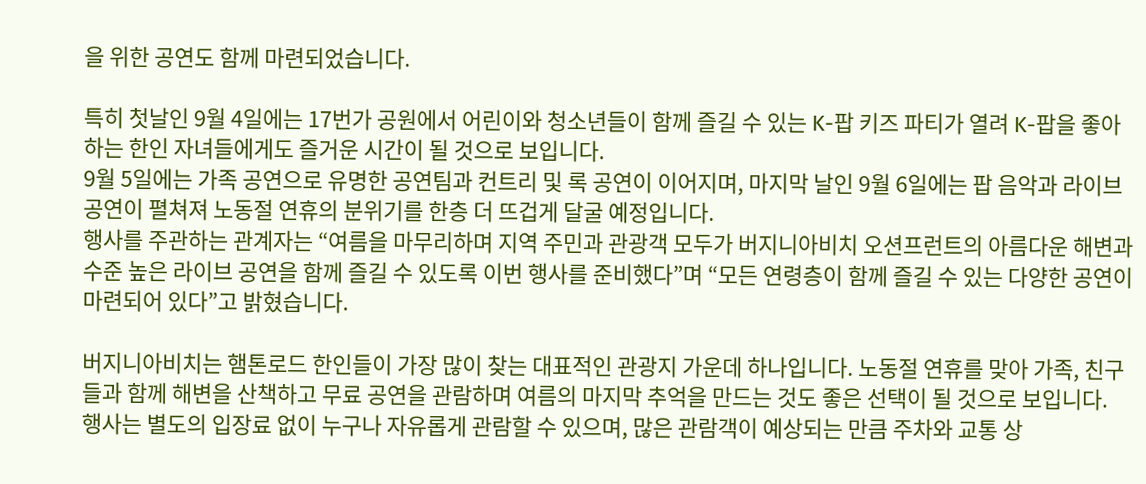을 위한 공연도 함께 마련되었습니다.

특히 첫날인 9월 4일에는 17번가 공원에서 어린이와 청소년들이 함께 즐길 수 있는 K-팝 키즈 파티가 열려 K-팝을 좋아하는 한인 자녀들에게도 즐거운 시간이 될 것으로 보입니다.
9월 5일에는 가족 공연으로 유명한 공연팀과 컨트리 및 록 공연이 이어지며, 마지막 날인 9월 6일에는 팝 음악과 라이브 공연이 펼쳐져 노동절 연휴의 분위기를 한층 더 뜨겁게 달굴 예정입니다.
행사를 주관하는 관계자는 “여름을 마무리하며 지역 주민과 관광객 모두가 버지니아비치 오션프런트의 아름다운 해변과 수준 높은 라이브 공연을 함께 즐길 수 있도록 이번 행사를 준비했다”며 “모든 연령층이 함께 즐길 수 있는 다양한 공연이 마련되어 있다”고 밝혔습니다.

버지니아비치는 햄톤로드 한인들이 가장 많이 찾는 대표적인 관광지 가운데 하나입니다. 노동절 연휴를 맞아 가족, 친구들과 함께 해변을 산책하고 무료 공연을 관람하며 여름의 마지막 추억을 만드는 것도 좋은 선택이 될 것으로 보입니다.
행사는 별도의 입장료 없이 누구나 자유롭게 관람할 수 있으며, 많은 관람객이 예상되는 만큼 주차와 교통 상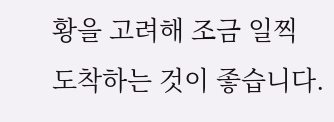황을 고려해 조금 일찍 도착하는 것이 좋습니다.